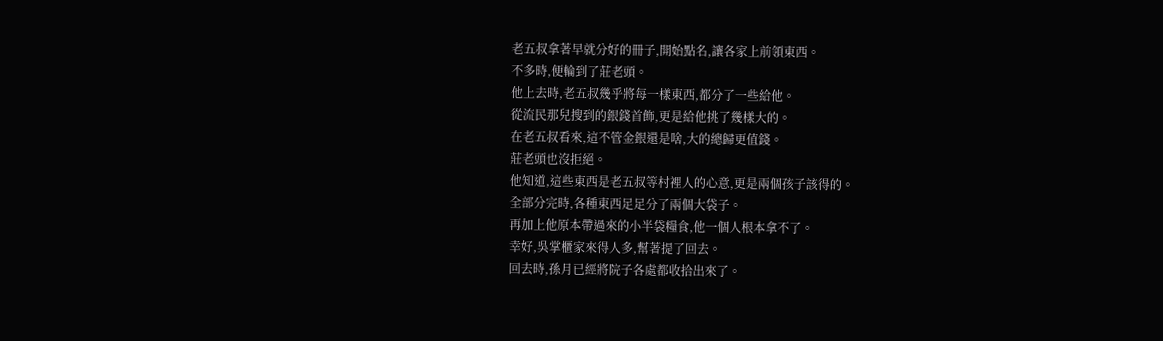老五叔拿著早就分好的冊子,開始點名,讓各家上前領東西。
不多時,便輪到了莊老頭。
他上去時,老五叔幾乎將每一樣東西,都分了一些給他。
從流民那兒搜到的銀錢首飾,更是給他挑了幾樣大的。
在老五叔看來,這不管金銀還是啥,大的總歸更值錢。
莊老頭也沒拒絕。
他知道,這些東西是老五叔等村裡人的心意,更是兩個孩子該得的。
全部分完時,各種東西足足分了兩個大袋子。
再加上他原本帶過來的小半袋糧食,他一個人根本拿不了。
幸好,吳掌櫃家來得人多,幫著提了回去。
回去時,孫月已經將院子各處都收拾出來了。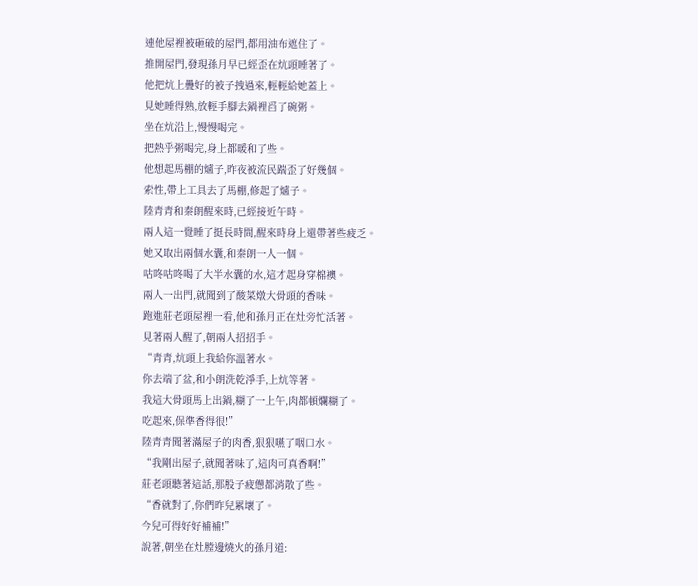連他屋裡被砸破的屋門,都用油布遮住了。
推開屋門,發現孫月早已經歪在炕頭睡著了。
他把炕上疊好的被子拽過來,輕輕給她蓋上。
見她睡得熟,放輕手腳去鍋裡舀了碗粥。
坐在炕沿上,慢慢喝完。
把熱乎粥喝完,身上都暖和了些。
他想起馬棚的爐子,昨夜被流民踹歪了好幾個。
索性,帶上工具去了馬棚,修起了爐子。
陸青青和秦朗醒來時,已經接近午時。
兩人這一覺睡了挺長時間,醒來時身上還帶著些疲乏。
她又取出兩個水囊,和秦朗一人一個。
咕咚咕咚喝了大半水囊的水,這才起身穿棉襖。
兩人一出門,就聞到了酸菜燉大骨頭的香味。
跑進莊老頭屋裡一看,他和孫月正在灶旁忙活著。
見著兩人醒了,朝兩人招招手。
“青青,炕頭上我給你溫著水。
你去端了盆,和小朗洗乾淨手,上炕等著。
我這大骨頭馬上出鍋,糊了一上午,肉都頓爛糊了。
吃起來,保準香得很!”
陸青青聞著滿屋子的肉香,狠狠嚥了咽口水。
“我剛出屋子,就聞著味了,這肉可真香啊!”
莊老頭聽著這話,那股子疲憊都消散了些。
“香就對了,你們昨兒累壞了。
今兒可得好好補補!”
說著,朝坐在灶膛邊燒火的孫月道: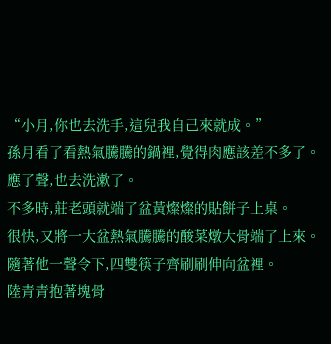“小月,你也去洗手,這兒我自己來就成。”
孫月看了看熱氣騰騰的鍋裡,覺得肉應該差不多了。
應了聲,也去洗漱了。
不多時,莊老頭就端了盆黃燦燦的貼餅子上桌。
很快,又將一大盆熱氣騰騰的酸菜燉大骨端了上來。
隨著他一聲令下,四雙筷子齊刷刷伸向盆裡。
陸青青抱著塊骨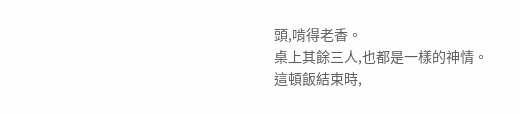頭,啃得老香。
桌上其餘三人,也都是一樣的神情。
這頓飯結束時,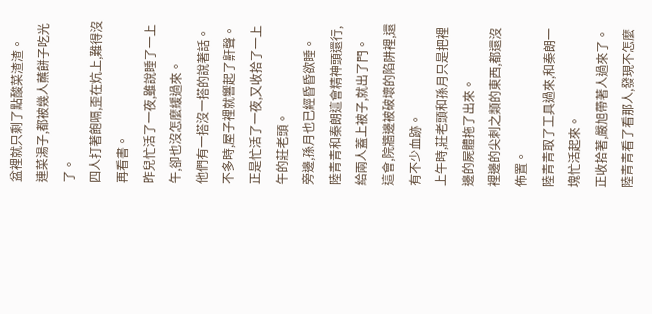盆裡就只剩了點酸菜渣渣。
連菜湯子,都被幾人蘸餅子吃光了。
四人打著飽嗝,歪在炕上,難得沒再看書。
昨兒忙活了一夜,雖說睡了一上午,卻也沒怎麼緩過來。
他們有一搭沒一搭的說著話。
不多時,屋子裡就響起了鼾聲。
正是忙活了一夜,又收拾了一上午的莊老頭。
旁邊,孫月也已經昏昏欲睡。
陸青青和秦朗這會精神頭還行,給兩人蓋上被子,就出了門。
這會,院牆邊被破壞的陷阱裡,還有不少血跡。
上午時,莊老頭和孫月只是把裡邊的屍體拖了出來。
裡邊的尖刺之類的東西,都還沒佈置。
陸青青取了工具過來,和秦朗一塊忙活起來。
正收拾著,嚴旭帶著人過來了。
陸青青看了看那人,發現不怎麼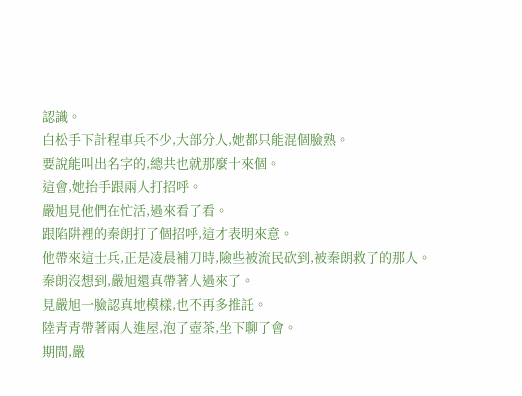認識。
白松手下計程車兵不少,大部分人,她都只能混個臉熟。
要說能叫出名字的,總共也就那麼十來個。
這會,她抬手跟兩人打招呼。
嚴旭見他們在忙活,過來看了看。
跟陷阱裡的秦朗打了個招呼,這才表明來意。
他帶來這士兵,正是凌晨補刀時,險些被流民砍到,被秦朗救了的那人。
秦朗沒想到,嚴旭還真帶著人過來了。
見嚴旭一臉認真地模樣,也不再多推託。
陸青青帶著兩人進屋,泡了壺茶,坐下聊了會。
期間,嚴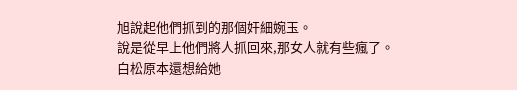旭說起他們抓到的那個奸細婉玉。
說是從早上他們將人抓回來,那女人就有些瘋了。
白松原本還想給她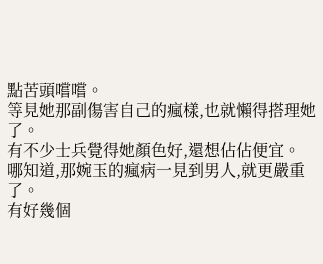點苦頭嚐嚐。
等見她那副傷害自己的瘋樣,也就懶得搭理她了。
有不少士兵覺得她顏色好,還想佔佔便宜。
哪知道,那婉玉的瘋病一見到男人,就更嚴重了。
有好幾個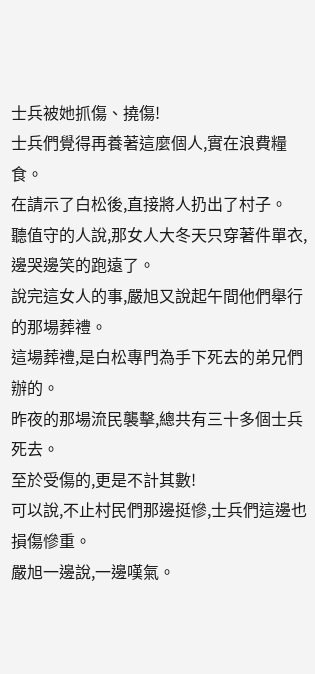士兵被她抓傷、撓傷!
士兵們覺得再養著這麼個人,實在浪費糧食。
在請示了白松後,直接將人扔出了村子。
聽值守的人說,那女人大冬天只穿著件單衣,邊哭邊笑的跑遠了。
說完這女人的事,嚴旭又說起午間他們舉行的那場葬禮。
這場葬禮,是白松專門為手下死去的弟兄們辦的。
昨夜的那場流民襲擊,總共有三十多個士兵死去。
至於受傷的,更是不計其數!
可以說,不止村民們那邊挺慘,士兵們這邊也損傷慘重。
嚴旭一邊說,一邊嘆氣。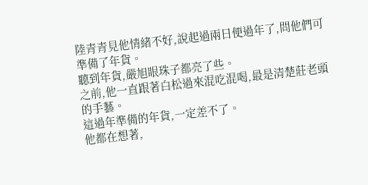陸青青見他情緒不好,說起過兩日便過年了,問他們可準備了年貨。
聽到年貨,嚴旭眼珠子都亮了些。
之前,他一直跟著白松過來混吃混喝,最是清楚莊老頭的手藝。
這過年準備的年貨,一定差不了。
他都在想著,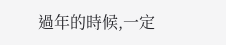過年的時候,一定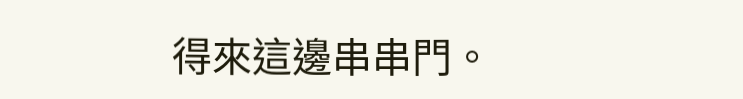得來這邊串串門。